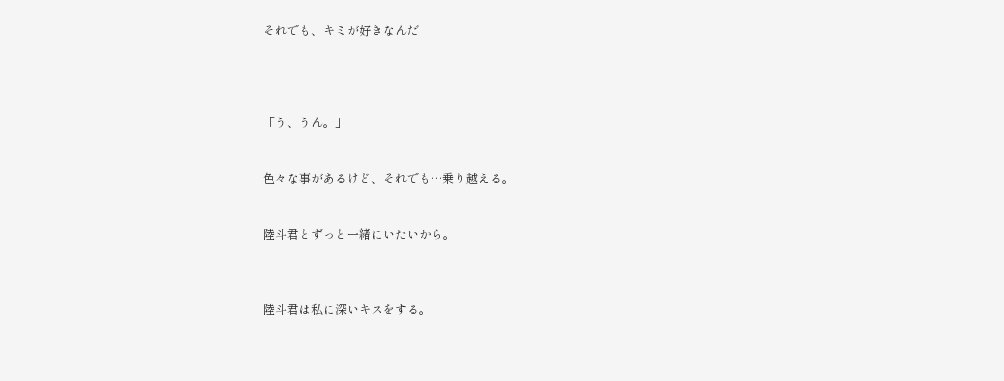それでも、キミが好きなんだ




「う、うん。」


色々な事があるけど、それでも…乗り越える。


陸斗君とずっと一緒にいたいから。



陸斗君は私に深いキスをする。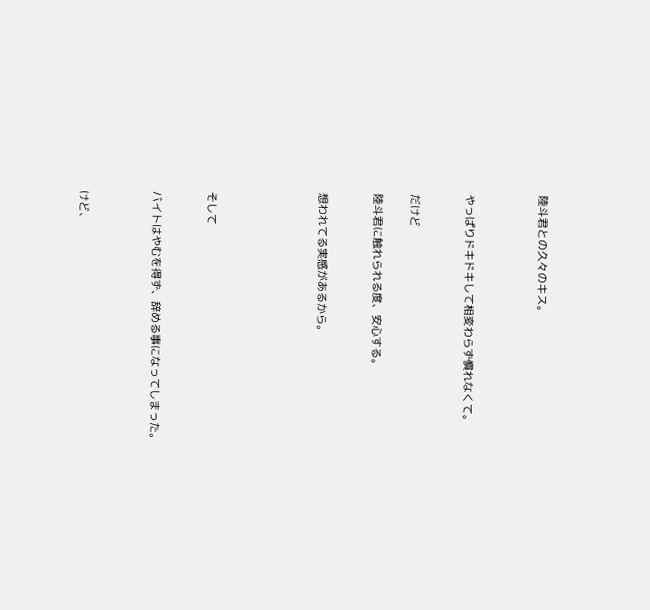陸斗君との久々のキス。



やっぱりドキドキして相変わらず慣れなくて。


だけど

陸斗君に触れられる度、安心する。


想われてる実感があるから。





そして


バイトはやむを得ず、辞める事になってしまった。



けど、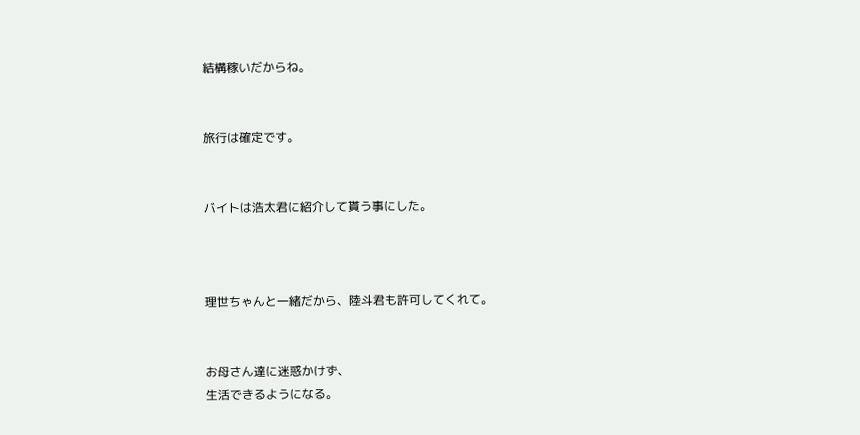結構稼いだからね。


旅行は確定です。


バイトは浩太君に紹介して貰う事にした。



理世ちゃんと一緒だから、陸斗君も許可してくれて。


お母さん達に迷惑かけず、
生活できるようになる。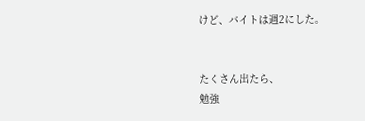けど、バイトは週2にした。


たくさん出たら、
勉強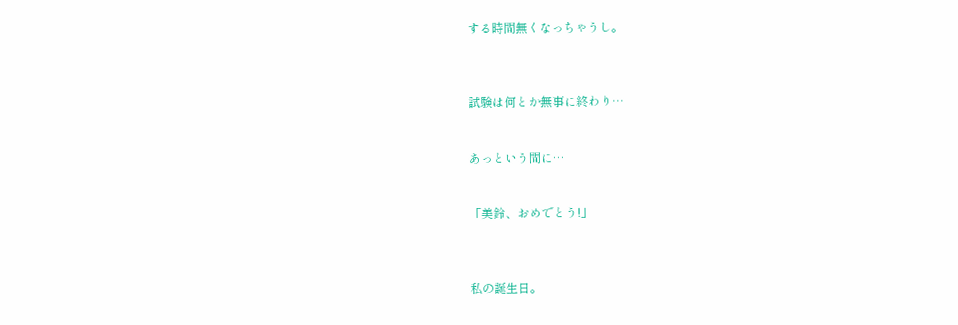する時間無くなっちゃうし。



試験は何とか無事に終わり…


あっという間に…


「美鈴、おめでとう!」



私の誕生日。